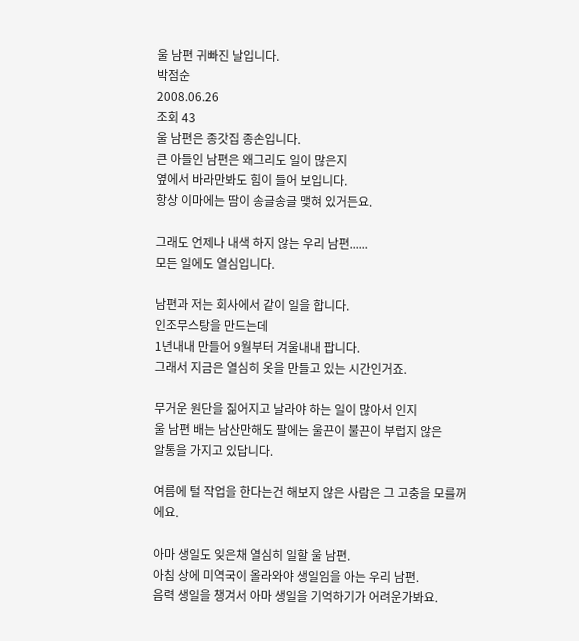울 남편 귀빠진 날입니다.
박점순
2008.06.26
조회 43
울 남편은 종갓집 종손입니다.
큰 아들인 남편은 왜그리도 일이 많은지
옆에서 바라만봐도 힘이 들어 보입니다.
항상 이마에는 땀이 송글송글 맺혀 있거든요.

그래도 언제나 내색 하지 않는 우리 남편......
모든 일에도 열심입니다.

남편과 저는 회사에서 같이 일을 합니다.
인조무스탕을 만드는데
1년내내 만들어 9월부터 겨울내내 팝니다.
그래서 지금은 열심히 옷을 만들고 있는 시간인거죠.

무거운 원단을 짊어지고 날라야 하는 일이 많아서 인지
울 남편 배는 남산만해도 팔에는 울끈이 불끈이 부럽지 않은
알통을 가지고 있답니다.

여름에 털 작업을 한다는건 해보지 않은 사람은 그 고충을 모를꺼에요.

아마 생일도 잊은채 열심히 일할 울 남편.
아침 상에 미역국이 올라와야 생일임을 아는 우리 남편.
음력 생일을 챙겨서 아마 생일을 기억하기가 어려운가봐요.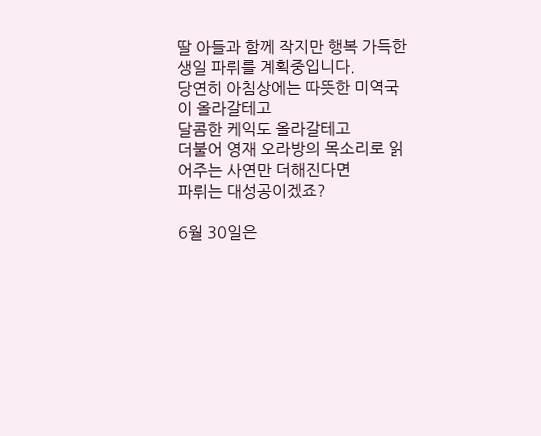딸 아들과 함께 작지만 행복 가득한 생일 파뤼를 계획중입니다.
당연히 아침상에는 따뜻한 미역국이 올라갈테고
달콤한 케익도 올라갈테고
더불어 영재 오라방의 목소리로 읽어주는 사연만 더해진다면
파뤼는 대성공이겠죠?

6월 30일은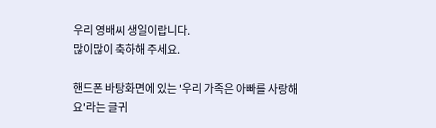우리 영배씨 생일이랍니다.
많이많이 축하해 주세요.

핸드폰 바탕화면에 있는 '우리 가족은 아빠를 사랑해요'라는 글귀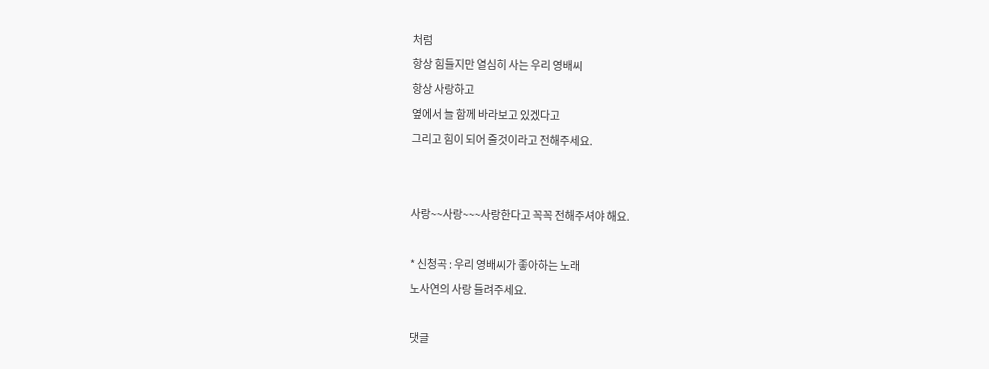처럼
항상 힘들지만 열심히 사는 우리 영배씨
항상 사랑하고
옆에서 늘 함께 바라보고 있겠다고
그리고 힘이 되어 줄것이라고 전해주세요.


사랑~~사랑~~~사랑한다고 꼭꼭 전해주셔야 해요.

* 신청곡 : 우리 영배씨가 좋아하는 노래
노사연의 사랑 들려주세요.

댓글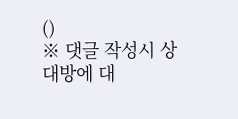()
※ 댓글 작성시 상대방에 대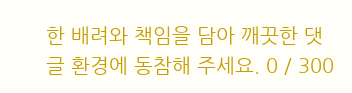한 배려와 책임을 담아 깨끗한 댓글 환경에 동참해 주세요. 0 / 300